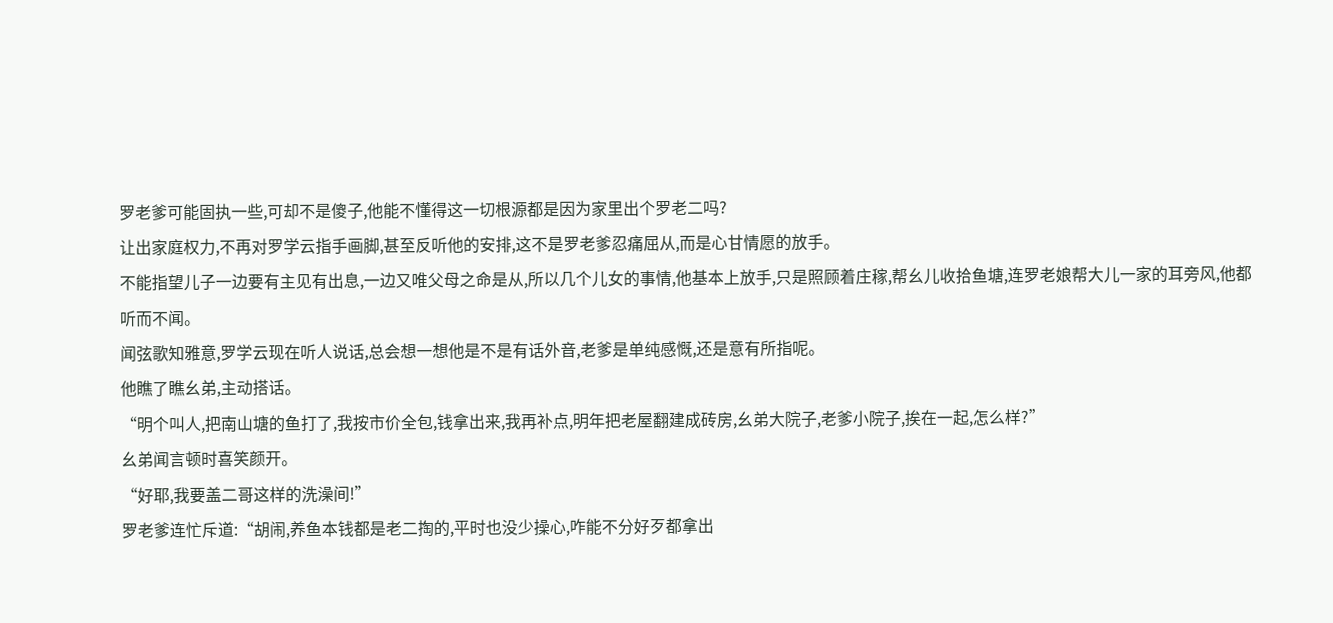罗老爹可能固执一些,可却不是傻子,他能不懂得这一切根源都是因为家里出个罗老二吗?
让出家庭权力,不再对罗学云指手画脚,甚至反听他的安排,这不是罗老爹忍痛屈从,而是心甘情愿的放手。
不能指望儿子一边要有主见有出息,一边又唯父母之命是从,所以几个儿女的事情,他基本上放手,只是照顾着庄稼,帮幺儿收拾鱼塘,连罗老娘帮大儿一家的耳旁风,他都听而不闻。
闻弦歌知雅意,罗学云现在听人说话,总会想一想他是不是有话外音,老爹是单纯感慨,还是意有所指呢。
他瞧了瞧幺弟,主动搭话。
“明个叫人,把南山塘的鱼打了,我按市价全包,钱拿出来,我再补点,明年把老屋翻建成砖房,幺弟大院子,老爹小院子,挨在一起,怎么样?”
幺弟闻言顿时喜笑颜开。
“好耶,我要盖二哥这样的洗澡间!”
罗老爹连忙斥道:“胡闹,养鱼本钱都是老二掏的,平时也没少操心,咋能不分好歹都拿出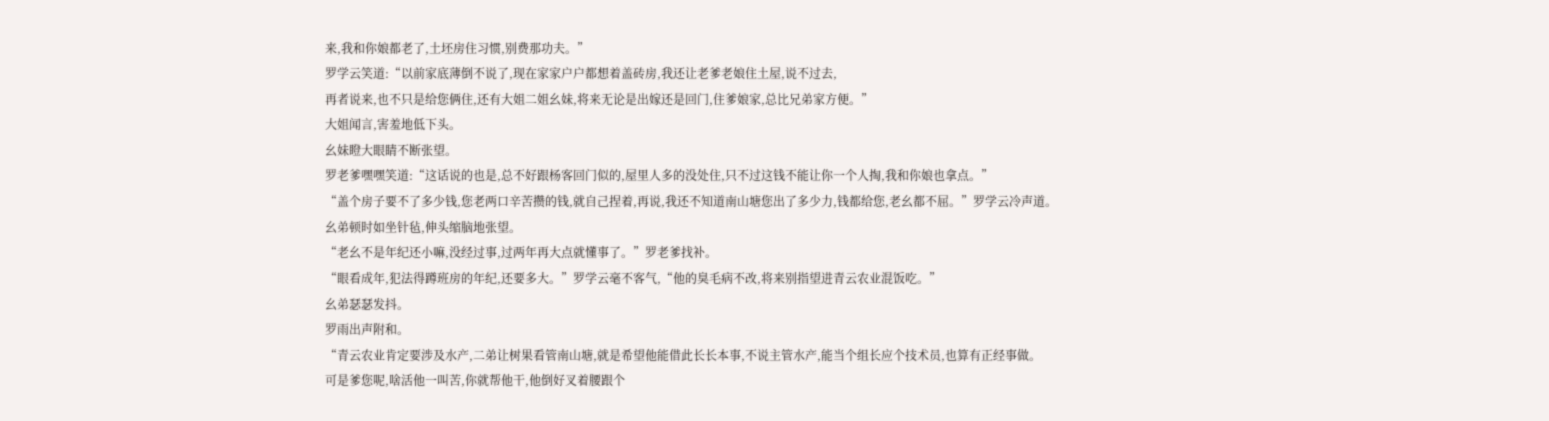来,我和你娘都老了,土坯房住习惯,别费那功夫。”
罗学云笑道:“以前家底薄倒不说了,现在家家户户都想着盖砖房,我还让老爹老娘住土屋,说不过去,
再者说来,也不只是给您俩住,还有大姐二姐幺妹,将来无论是出嫁还是回门,住爹娘家,总比兄弟家方便。”
大姐闻言,害羞地低下头。
幺妹瞪大眼睛不断张望。
罗老爹嘿嘿笑道:“这话说的也是,总不好跟杨客回门似的,屋里人多的没处住,只不过这钱不能让你一个人掏,我和你娘也拿点。”
“盖个房子要不了多少钱,您老两口辛苦攒的钱,就自己捏着,再说,我还不知道南山塘您出了多少力,钱都给您,老幺都不屈。”罗学云冷声道。
幺弟顿时如坐针毡,伸头缩脑地张望。
“老幺不是年纪还小嘛,没经过事,过两年再大点就懂事了。”罗老爹找补。
“眼看成年,犯法得蹲班房的年纪,还要多大。”罗学云毫不客气,“他的臭毛病不改,将来别指望进青云农业混饭吃。”
幺弟瑟瑟发抖。
罗雨出声附和。
“青云农业肯定要涉及水产,二弟让树果看管南山塘,就是希望他能借此长长本事,不说主管水产,能当个组长应个技术员,也算有正经事做。
可是爹您呢,啥活他一叫苦,你就帮他干,他倒好叉着腰跟个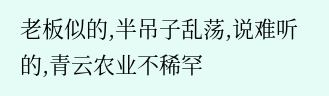老板似的,半吊子乱荡,说难听的,青云农业不稀罕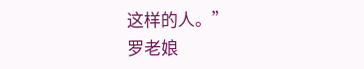这样的人。”
罗老娘